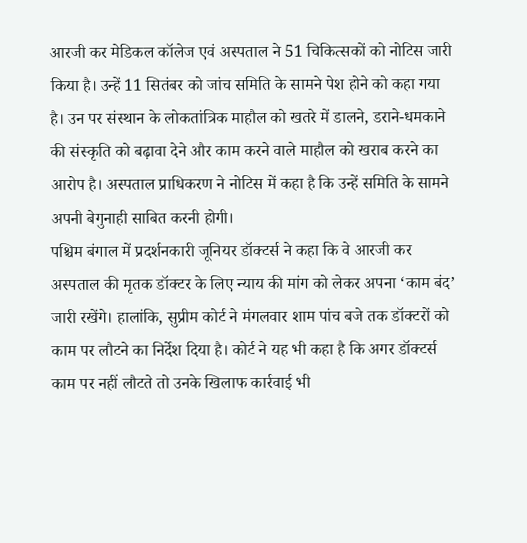आरजी कर मेडिकल कॉलेज एवं अस्पताल ने 51 चिकित्सकों को नोटिस जारी किया है। उन्हें 11 सितंबर को जांच समिति के सामने पेश होने को कहा गया है। उन पर संस्थान के लोकतांत्रिक माहौल को खतरे में डालने, डराने-धमकाने की संस्कृति को बढ़ावा देने और काम करने वाले माहौल को खराब करने का आरोप है। अस्पताल प्राधिकरण ने नोटिस में कहा है कि उन्हें समिति के सामने अपनी बेगुनाही साबित करनी होगी।
पश्चिम बंगाल में प्रदर्शनकारी जूनियर डॉक्टर्स ने कहा कि वे आरजी कर अस्पताल की मृतक डॉक्टर के लिए न्याय की मांग को लेकर अपना ‘काम बंद’ जारी रखेंगे। हालांकि, सुप्रीम कोर्ट ने मंगलवार शाम पांच बजे तक डॉक्टरों को काम पर लौटने का निर्देश दिया है। कोर्ट ने यह भी कहा है कि अगर डॉक्टर्स काम पर नहीं लौटते तो उनके खिलाफ कार्रवाई भी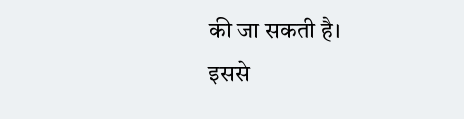की जा सकती है।
इससे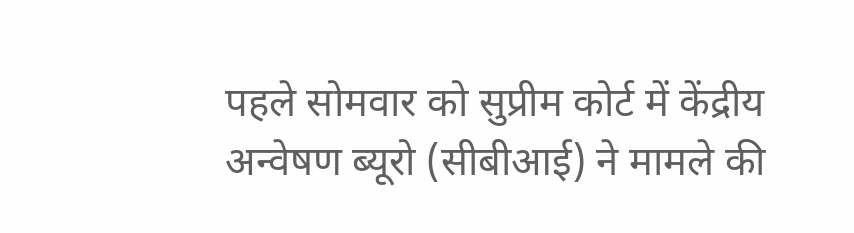पहले सोमवार को सुप्रीम कोर्ट में केंद्रीय अन्वेषण ब्यूरो (सीबीआई) ने मामले की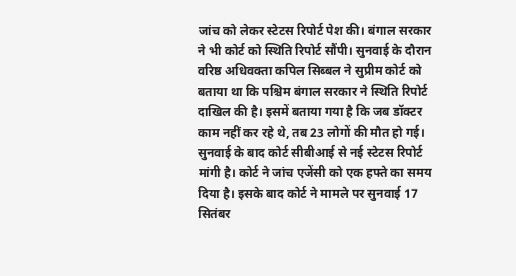जांच को लेकर स्टेटस रिपोर्ट पेश की। बंगाल सरकार ने भी कोर्ट को स्थिति रिपोर्ट सौंपी। सुनवाई के दौरान वरिष्ठ अधिवक्ता कपिल सिब्बल ने सुप्रीम कोर्ट को बताया था कि पश्चिम बंगाल सरकार ने स्थिति रिपोर्ट दाखिल की है। इसमें बताया गया है कि जब डॉक्टर काम नहीं कर रहे थे, तब 23 लोगों की मौत हो गई। सुनवाई के बाद कोर्ट सीबीआई से नई स्टेटस रिपोर्ट मांगी है। कोर्ट ने जांच एजेंसी को एक हफ्ते का समय दिया है। इसके बाद कोर्ट ने मामले पर सुनवाई 17 सितंबर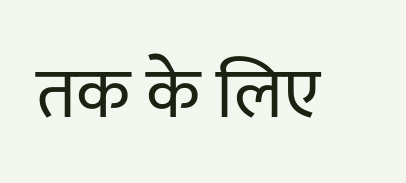तक के लिए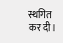स्थगित कर दी।